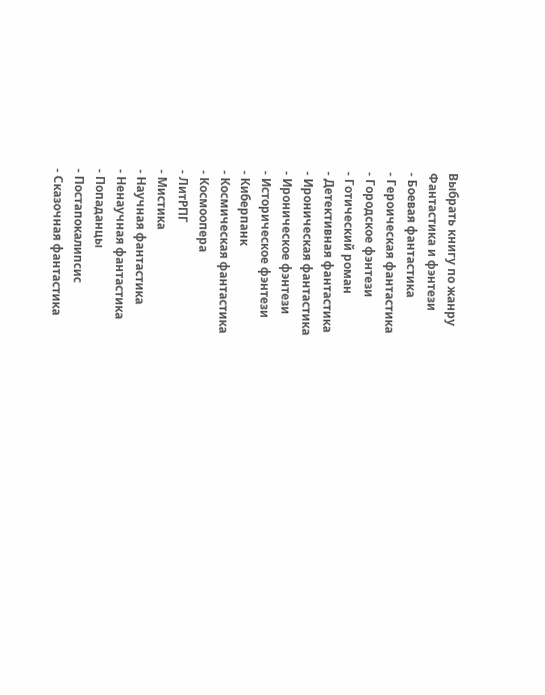Выбрать книгу по жанру
Фантастика и фэнтези
- Боевая фантастика
- Героическая фантастика
- Городское фэнтези
- Готический роман
- Детективная фантастика
- Ироническая фантастика
- Ироническое фэнтези
- Историческое фэнтези
- Киберпанк
- Космическая фантастика
- Космоопера
- ЛитРПГ
- Мистика
- Научная фантастика
- Ненаучная фантастика
- Попаданцы
- Постапокалипсис
- Сказочная фантастика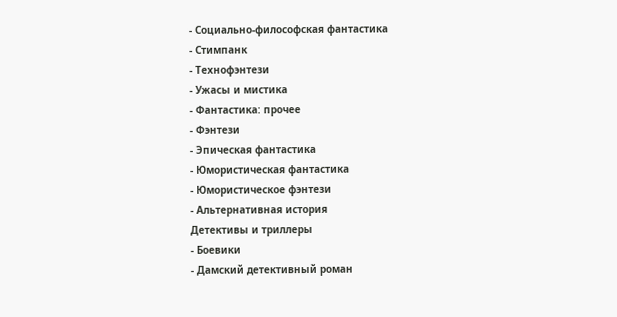- Социально-философская фантастика
- Стимпанк
- Технофэнтези
- Ужасы и мистика
- Фантастика: прочее
- Фэнтези
- Эпическая фантастика
- Юмористическая фантастика
- Юмористическое фэнтези
- Альтернативная история
Детективы и триллеры
- Боевики
- Дамский детективный роман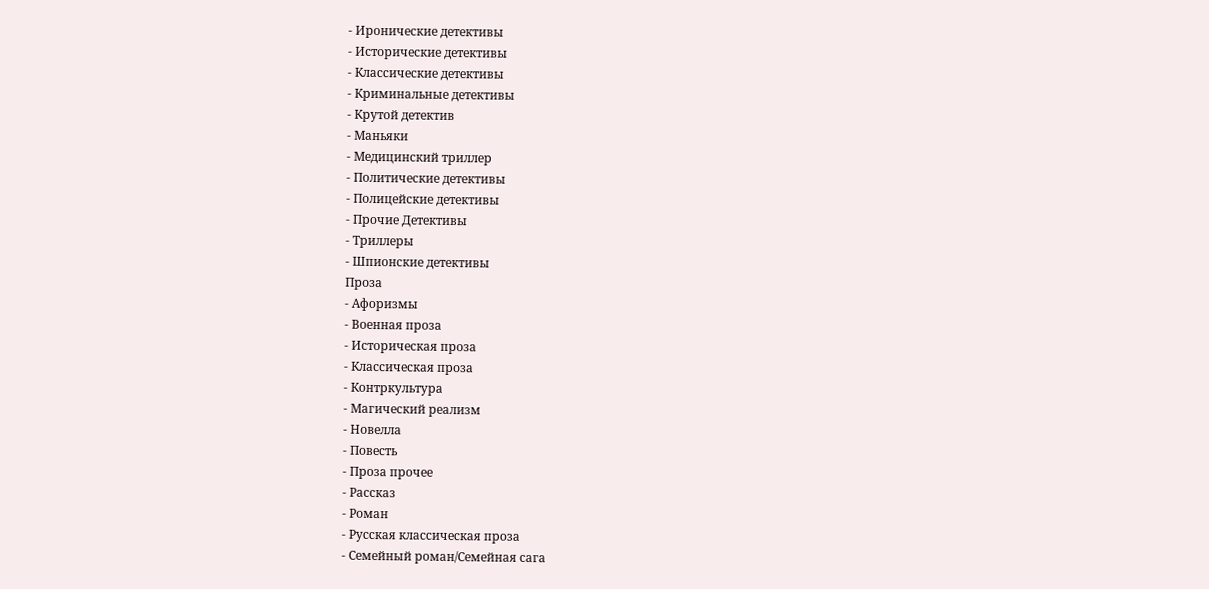- Иронические детективы
- Исторические детективы
- Классические детективы
- Криминальные детективы
- Крутой детектив
- Маньяки
- Медицинский триллер
- Политические детективы
- Полицейские детективы
- Прочие Детективы
- Триллеры
- Шпионские детективы
Проза
- Афоризмы
- Военная проза
- Историческая проза
- Классическая проза
- Контркультура
- Магический реализм
- Новелла
- Повесть
- Проза прочее
- Рассказ
- Роман
- Русская классическая проза
- Семейный роман/Семейная сага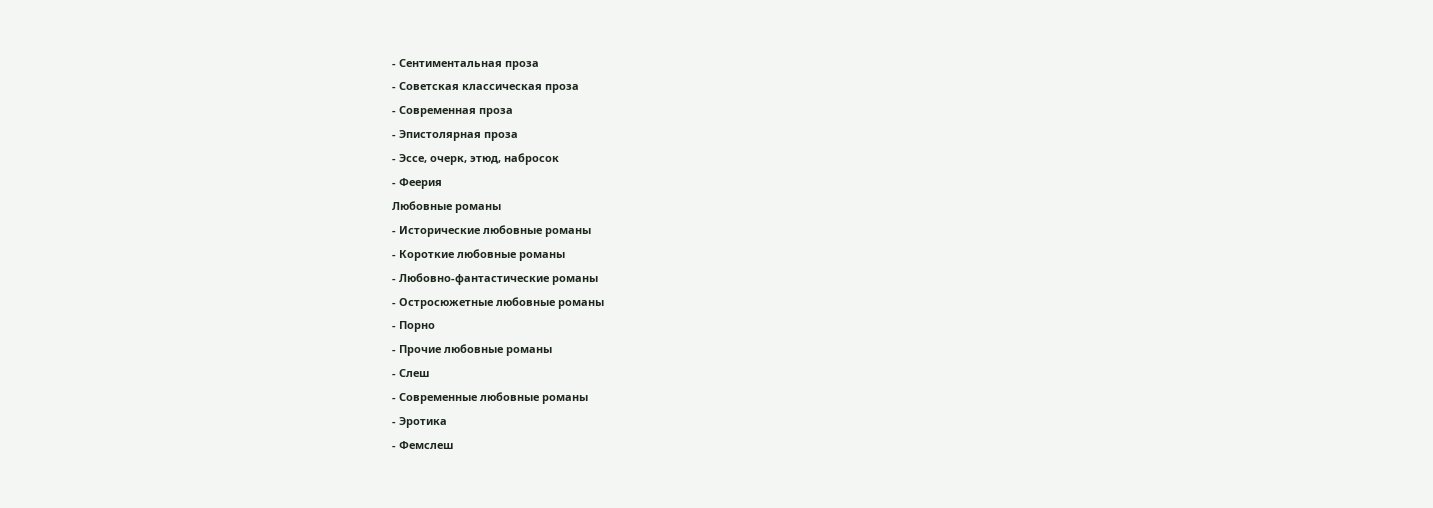- Сентиментальная проза
- Советская классическая проза
- Современная проза
- Эпистолярная проза
- Эссе, очерк, этюд, набросок
- Феерия
Любовные романы
- Исторические любовные романы
- Короткие любовные романы
- Любовно-фантастические романы
- Остросюжетные любовные романы
- Порно
- Прочие любовные романы
- Слеш
- Современные любовные романы
- Эротика
- Фемслеш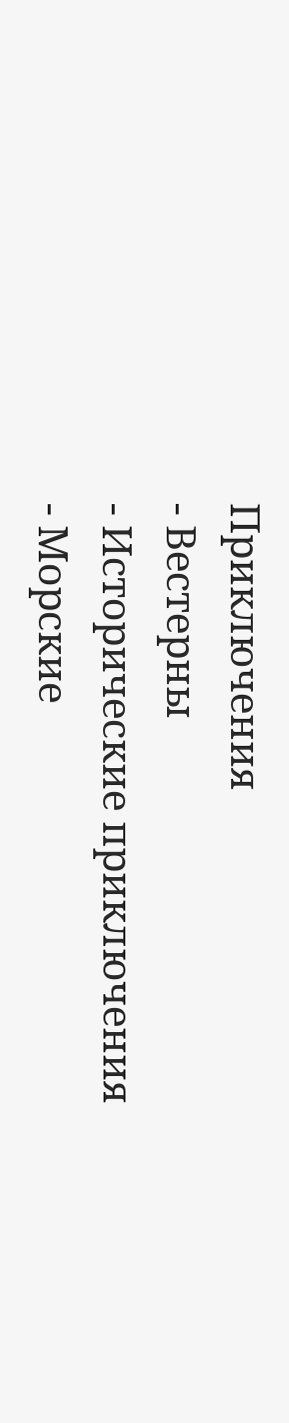Приключения
- Вестерны
- Исторические приключения
- Морские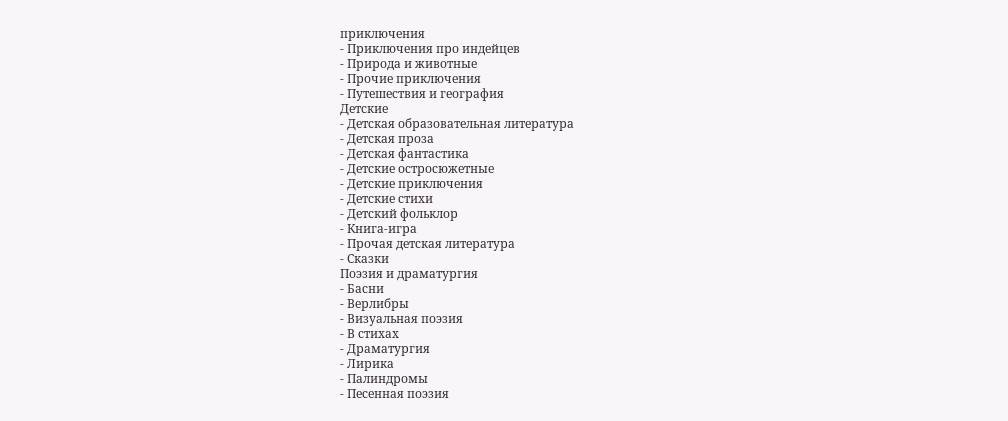приключения
- Приключения про индейцев
- Природа и животные
- Прочие приключения
- Путешествия и география
Детские
- Детская образовательная литература
- Детская проза
- Детская фантастика
- Детские остросюжетные
- Детские приключения
- Детские стихи
- Детский фольклор
- Книга-игра
- Прочая детская литература
- Сказки
Поэзия и драматургия
- Басни
- Верлибры
- Визуальная поэзия
- В стихах
- Драматургия
- Лирика
- Палиндромы
- Песенная поэзия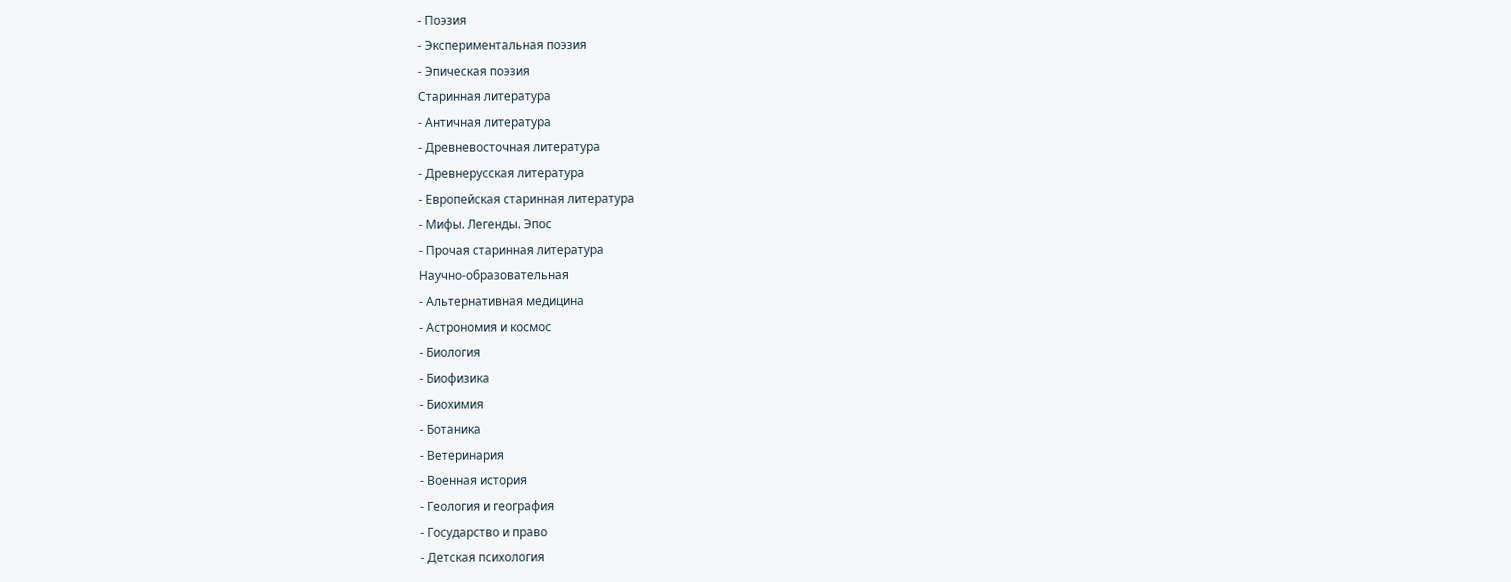- Поэзия
- Экспериментальная поэзия
- Эпическая поэзия
Старинная литература
- Античная литература
- Древневосточная литература
- Древнерусская литература
- Европейская старинная литература
- Мифы. Легенды. Эпос
- Прочая старинная литература
Научно-образовательная
- Альтернативная медицина
- Астрономия и космос
- Биология
- Биофизика
- Биохимия
- Ботаника
- Ветеринария
- Военная история
- Геология и география
- Государство и право
- Детская психология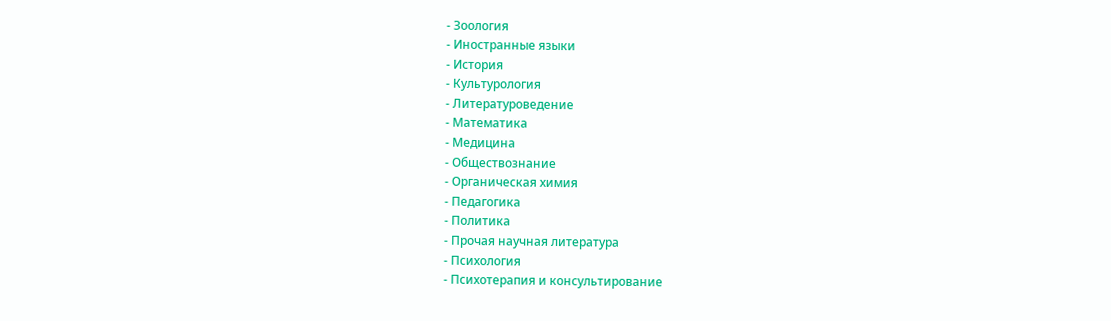- Зоология
- Иностранные языки
- История
- Культурология
- Литературоведение
- Математика
- Медицина
- Обществознание
- Органическая химия
- Педагогика
- Политика
- Прочая научная литература
- Психология
- Психотерапия и консультирование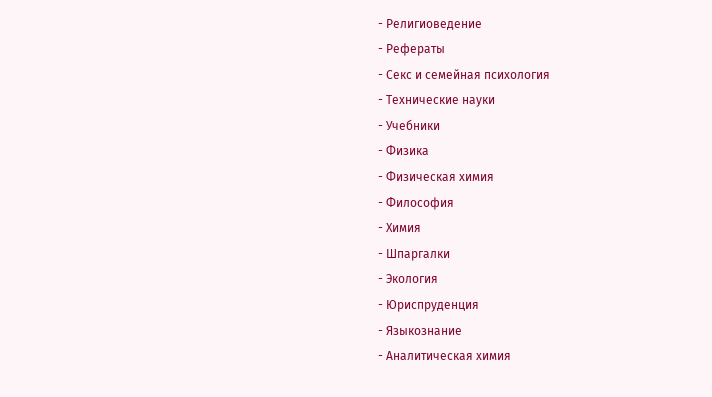- Религиоведение
- Рефераты
- Секс и семейная психология
- Технические науки
- Учебники
- Физика
- Физическая химия
- Философия
- Химия
- Шпаргалки
- Экология
- Юриспруденция
- Языкознание
- Аналитическая химия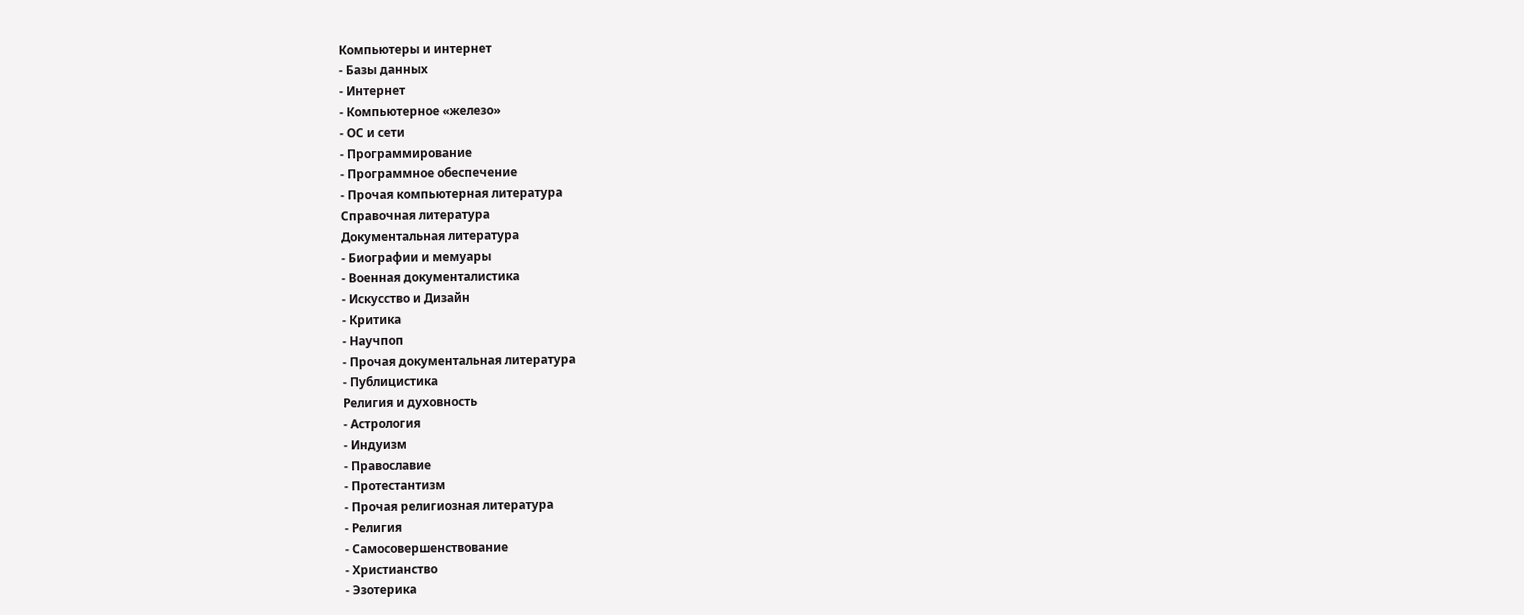Компьютеры и интернет
- Базы данных
- Интернет
- Компьютерное «железо»
- ОС и сети
- Программирование
- Программное обеспечение
- Прочая компьютерная литература
Справочная литература
Документальная литература
- Биографии и мемуары
- Военная документалистика
- Искусство и Дизайн
- Критика
- Научпоп
- Прочая документальная литература
- Публицистика
Религия и духовность
- Астрология
- Индуизм
- Православие
- Протестантизм
- Прочая религиозная литература
- Религия
- Самосовершенствование
- Христианство
- Эзотерика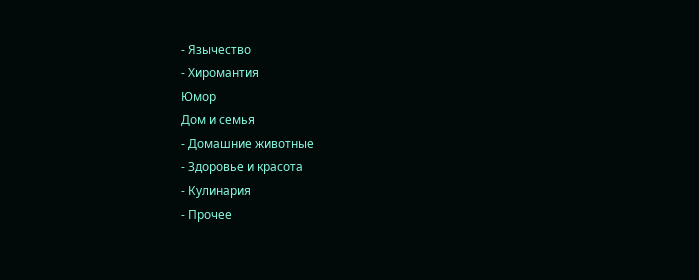- Язычество
- Хиромантия
Юмор
Дом и семья
- Домашние животные
- Здоровье и красота
- Кулинария
- Прочее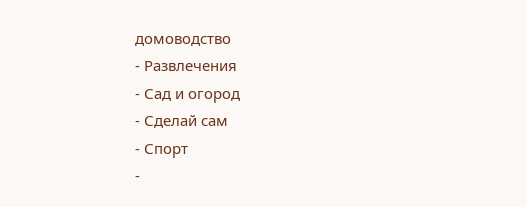домоводство
- Развлечения
- Сад и огород
- Сделай сам
- Спорт
-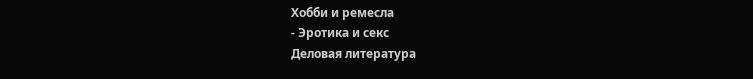Хобби и ремесла
- Эротика и секс
Деловая литература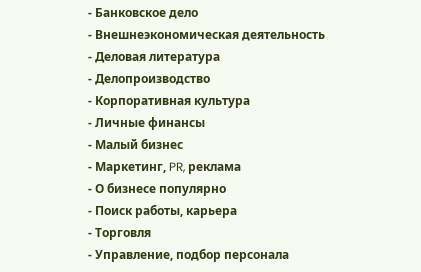- Банковское дело
- Внешнеэкономическая деятельность
- Деловая литература
- Делопроизводство
- Корпоративная культура
- Личные финансы
- Малый бизнес
- Маркетинг, PR, реклама
- О бизнесе популярно
- Поиск работы, карьера
- Торговля
- Управление, подбор персонала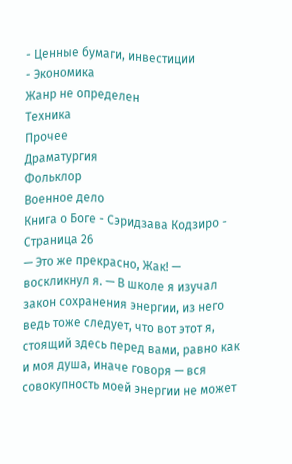- Ценные бумаги, инвестиции
- Экономика
Жанр не определен
Техника
Прочее
Драматургия
Фольклор
Военное дело
Книга о Боге - Сэридзава Кодзиро - Страница 26
— Это же прекрасно, Жак! — воскликнул я. — В школе я изучал закон сохранения энергии, из него ведь тоже следует, что вот этот я, стоящий здесь перед вами, равно как и моя душа, иначе говоря — вся совокупность моей энергии не может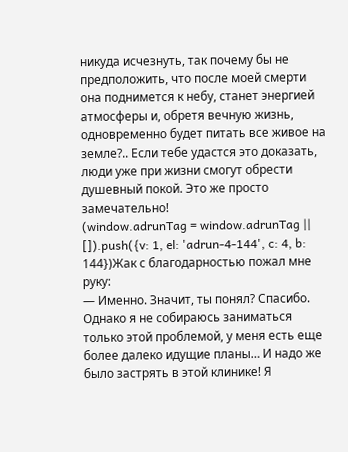никуда исчезнуть, так почему бы не предположить, что после моей смерти она поднимется к небу, станет энергией атмосферы и, обретя вечную жизнь, одновременно будет питать все живое на земле?.. Если тебе удастся это доказать, люди уже при жизни смогут обрести душевный покой. Это же просто замечательно!
(window.adrunTag = window.adrunTag || []).push({v: 1, el: 'adrun-4-144', c: 4, b: 144})Жак с благодарностью пожал мне руку:
— Именно. Значит, ты понял? Спасибо. Однако я не собираюсь заниматься только этой проблемой, у меня есть еще более далеко идущие планы… И надо же было застрять в этой клинике! Я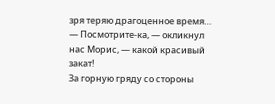зря теряю драгоценное время…
— Посмотрите-ка, — окликнул нас Морис, — какой красивый закат!
За горную гряду со стороны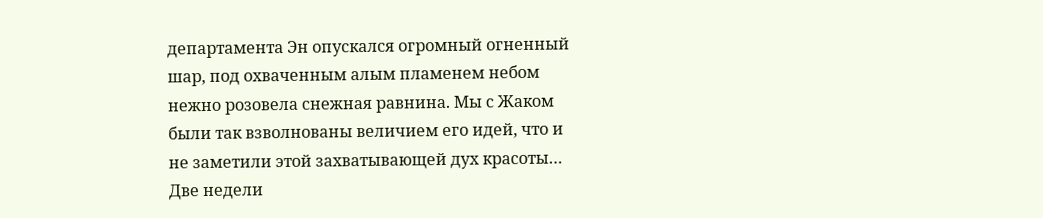департамента Эн опускался огромный огненный шар, под охваченным алым пламенем небом нежно розовела снежная равнина. Мы с Жаком были так взволнованы величием его идей, что и не заметили этой захватывающей дух красоты…
Две недели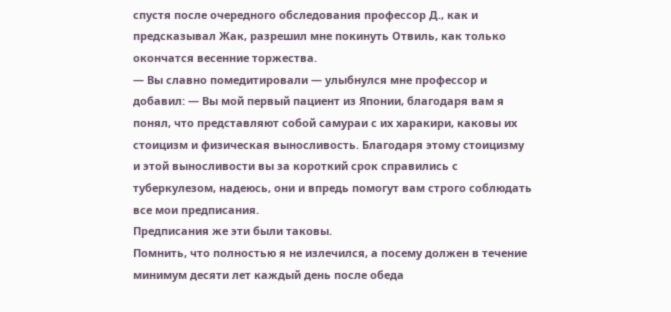спустя после очередного обследования профессор Д., как и предсказывал Жак, разрешил мне покинуть Отвиль, как только окончатся весенние торжества.
— Вы славно помедитировали — улыбнулся мне профессор и добавил: — Вы мой первый пациент из Японии, благодаря вам я понял, что представляют собой самураи с их харакири, каковы их стоицизм и физическая выносливость. Благодаря этому стоицизму и этой выносливости вы за короткий срок справились с туберкулезом, надеюсь, они и впредь помогут вам строго соблюдать все мои предписания.
Предписания же эти были таковы.
Помнить, что полностью я не излечился, а посему должен в течение минимум десяти лет каждый день после обеда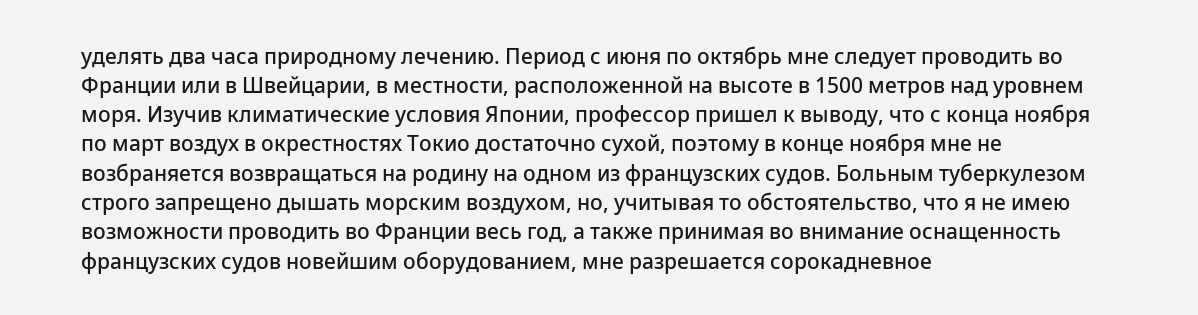уделять два часа природному лечению. Период с июня по октябрь мне следует проводить во Франции или в Швейцарии, в местности, расположенной на высоте в 1500 метров над уровнем моря. Изучив климатические условия Японии, профессор пришел к выводу, что с конца ноября по март воздух в окрестностях Токио достаточно сухой, поэтому в конце ноября мне не возбраняется возвращаться на родину на одном из французских судов. Больным туберкулезом строго запрещено дышать морским воздухом, но, учитывая то обстоятельство, что я не имею возможности проводить во Франции весь год, а также принимая во внимание оснащенность французских судов новейшим оборудованием, мне разрешается сорокадневное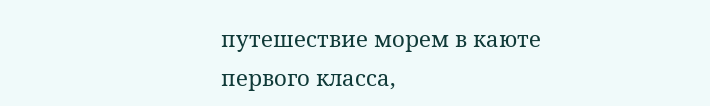путешествие морем в каюте первого класса,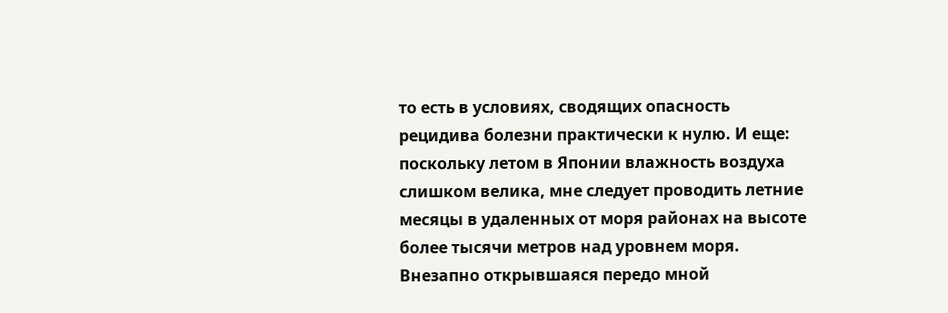то есть в условиях, сводящих опасность рецидива болезни практически к нулю. И еще: поскольку летом в Японии влажность воздуха слишком велика, мне следует проводить летние месяцы в удаленных от моря районах на высоте более тысячи метров над уровнем моря.
Внезапно открывшаяся передо мной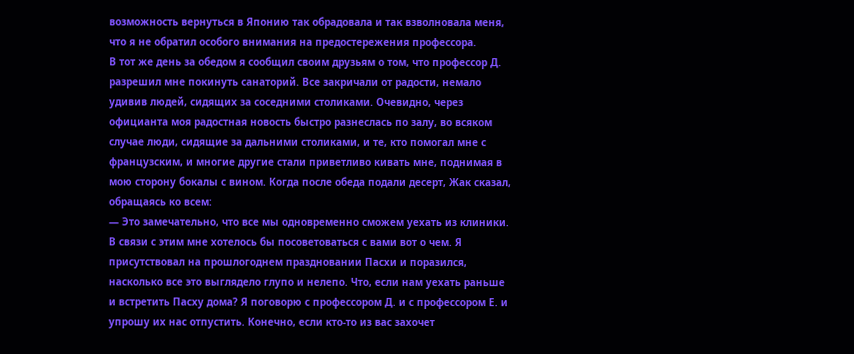возможность вернуться в Японию так обрадовала и так взволновала меня, что я не обратил особого внимания на предостережения профессора.
В тот же день за обедом я сообщил своим друзьям о том, что профессор Д. разрешил мне покинуть санаторий. Все закричали от радости, немало удивив людей, сидящих за соседними столиками. Очевидно, через официанта моя радостная новость быстро разнеслась по залу, во всяком случае люди, сидящие за дальними столиками, и те, кто помогал мне с французским, и многие другие стали приветливо кивать мне, поднимая в мою сторону бокалы с вином. Когда после обеда подали десерт, Жак сказал, обращаясь ко всем:
— Это замечательно, что все мы одновременно сможем уехать из клиники. В связи с этим мне хотелось бы посоветоваться с вами вот о чем. Я присутствовал на прошлогоднем праздновании Пасхи и поразился, насколько все это выглядело глупо и нелепо. Что, если нам уехать раньше и встретить Пасху дома? Я поговорю с профессором Д. и с профессором Е. и упрошу их нас отпустить. Конечно, если кто-то из вас захочет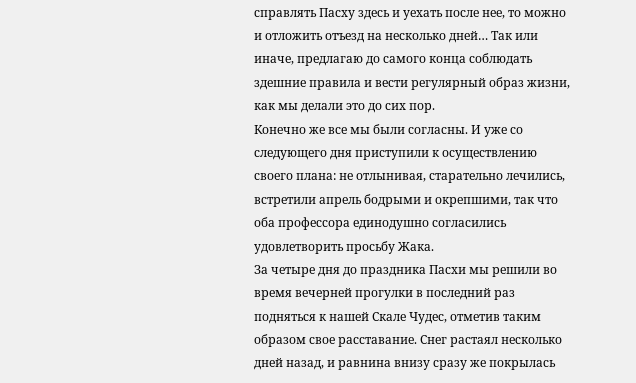справлять Пасху здесь и уехать после нее, то можно и отложить отъезд на несколько дней… Так или иначе, предлагаю до самого конца соблюдать здешние правила и вести регулярный образ жизни, как мы делали это до сих пор.
Конечно же все мы были согласны. И уже со следующего дня приступили к осуществлению своего плана: не отлынивая, старательно лечились, встретили апрель бодрыми и окрепшими, так что оба профессора единодушно согласились удовлетворить просьбу Жака.
За четыре дня до праздника Пасхи мы решили во время вечерней прогулки в последний раз подняться к нашей Скале Чудес, отметив таким образом свое расставание. Снег растаял несколько дней назад, и равнина внизу сразу же покрылась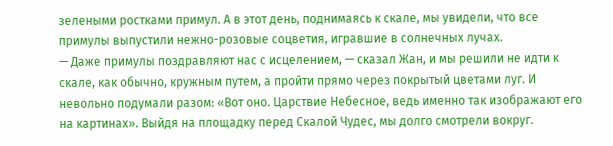зелеными ростками примул. А в этот день, поднимаясь к скале, мы увидели, что все примулы выпустили нежно-розовые соцветия, игравшие в солнечных лучах.
— Даже примулы поздравляют нас с исцелением, — сказал Жан, и мы решили не идти к скале, как обычно, кружным путем, а пройти прямо через покрытый цветами луг. И невольно подумали разом: «Вот оно. Царствие Небесное, ведь именно так изображают его на картинах». Выйдя на площадку перед Скалой Чудес, мы долго смотрели вокруг.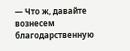— Что ж, давайте вознесем благодарственную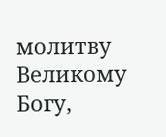молитву Великому Богу,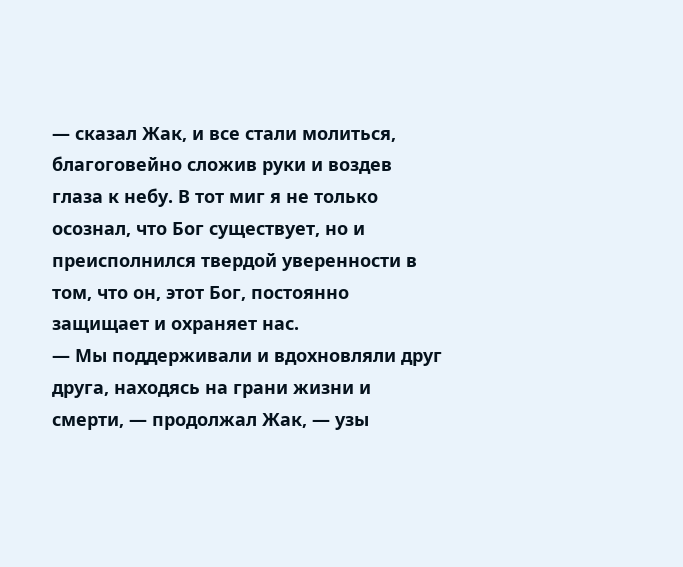— сказал Жак, и все стали молиться, благоговейно сложив руки и воздев глаза к небу. В тот миг я не только осознал, что Бог существует, но и преисполнился твердой уверенности в том, что он, этот Бог, постоянно защищает и охраняет нас.
— Мы поддерживали и вдохновляли друг друга, находясь на грани жизни и смерти, — продолжал Жак, — узы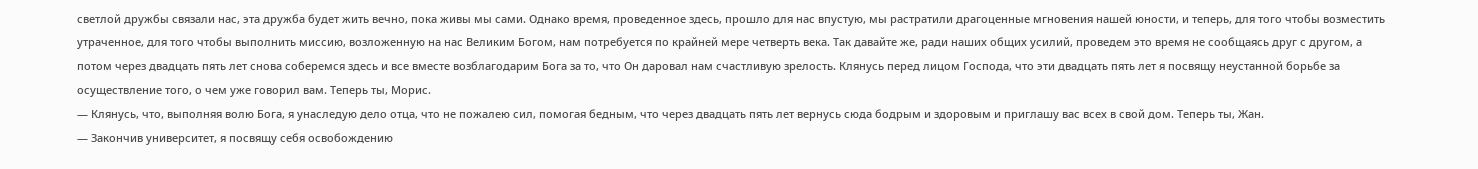светлой дружбы связали нас, эта дружба будет жить вечно, пока живы мы сами. Однако время, проведенное здесь, прошло для нас впустую, мы растратили драгоценные мгновения нашей юности, и теперь, для того чтобы возместить утраченное, для того чтобы выполнить миссию, возложенную на нас Великим Богом, нам потребуется по крайней мере четверть века. Так давайте же, ради наших общих усилий, проведем это время не сообщаясь друг с другом, а потом через двадцать пять лет снова соберемся здесь и все вместе возблагодарим Бога за то, что Он даровал нам счастливую зрелость. Клянусь перед лицом Господа, что эти двадцать пять лет я посвящу неустанной борьбе за осуществление того, о чем уже говорил вам. Теперь ты, Морис.
— Клянусь, что, выполняя волю Бога, я унаследую дело отца, что не пожалею сил, помогая бедным, что через двадцать пять лет вернусь сюда бодрым и здоровым и приглашу вас всех в свой дом. Теперь ты, Жан.
— Закончив университет, я посвящу себя освобождению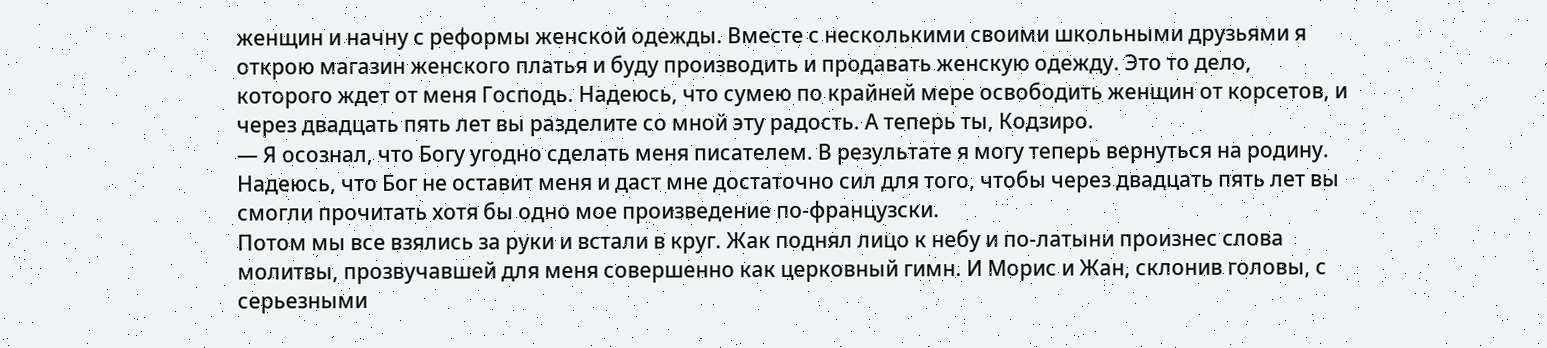женщин и начну с реформы женской одежды. Вместе с несколькими своими школьными друзьями я открою магазин женского платья и буду производить и продавать женскую одежду. Это то дело, которого ждет от меня Господь. Надеюсь, что сумею по крайней мере освободить женщин от корсетов, и через двадцать пять лет вы разделите со мной эту радость. А теперь ты, Кодзиро.
— Я осознал, что Богу угодно сделать меня писателем. В результате я могу теперь вернуться на родину. Надеюсь, что Бог не оставит меня и даст мне достаточно сил для того, чтобы через двадцать пять лет вы смогли прочитать хотя бы одно мое произведение по-французски.
Потом мы все взялись за руки и встали в круг. Жак поднял лицо к небу и по-латыни произнес слова молитвы, прозвучавшей для меня совершенно как церковный гимн. И Морис и Жан, склонив головы, с серьезными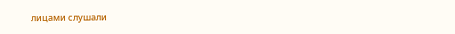лицами слушали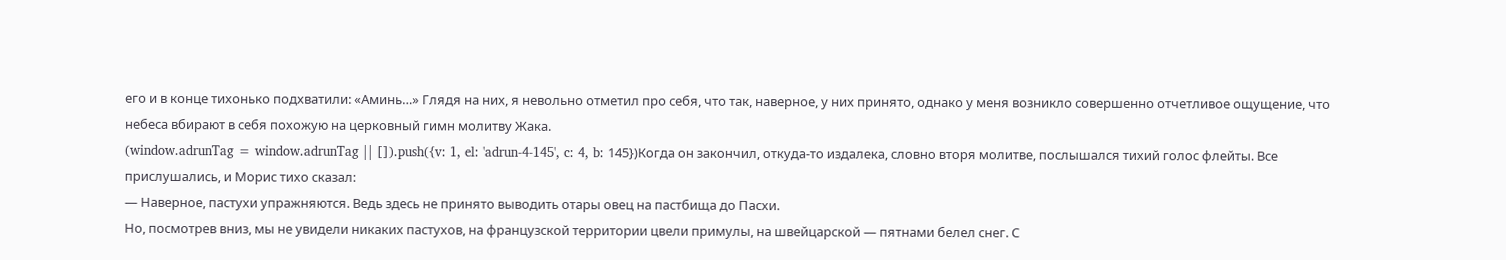его и в конце тихонько подхватили: «Аминь…» Глядя на них, я невольно отметил про себя, что так, наверное, у них принято, однако у меня возникло совершенно отчетливое ощущение, что небеса вбирают в себя похожую на церковный гимн молитву Жака.
(window.adrunTag = window.adrunTag || []).push({v: 1, el: 'adrun-4-145', c: 4, b: 145})Когда он закончил, откуда-то издалека, словно вторя молитве, послышался тихий голос флейты. Все прислушались, и Морис тихо сказал:
— Наверное, пастухи упражняются. Ведь здесь не принято выводить отары овец на пастбища до Пасхи.
Но, посмотрев вниз, мы не увидели никаких пастухов, на французской территории цвели примулы, на швейцарской — пятнами белел снег. С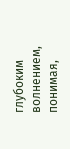глубоким волнением, понимая,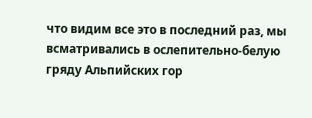что видим все это в последний раз, мы всматривались в ослепительно-белую гряду Альпийских гор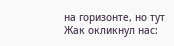на горизонте, но тут Жак окликнул нас: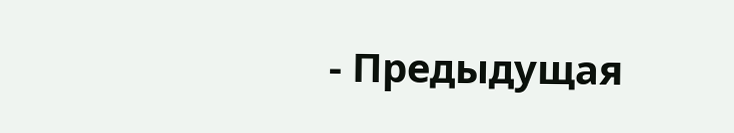- Предыдущая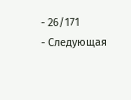- 26/171
- Следующая